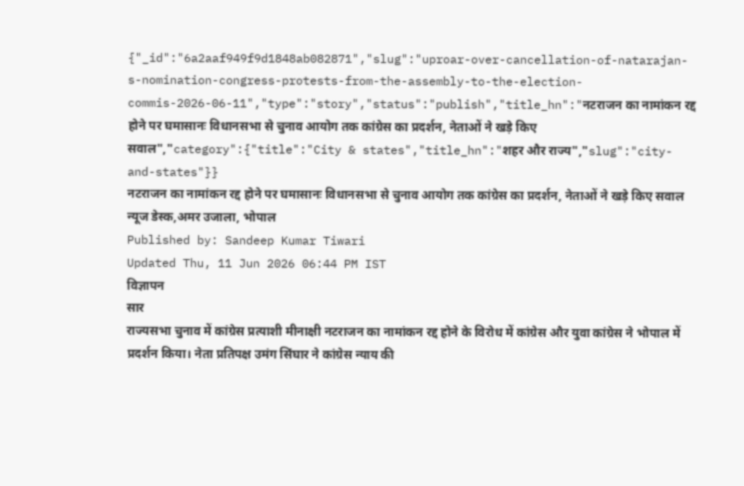{"_id":"6a2aaf949f9d1848ab082871","slug":"uproar-over-cancellation-of-natarajan-s-nomination-congress-protests-from-the-assembly-to-the-election-commis-2026-06-11","type":"story","status":"publish","title_hn":"नटराजन का नामांकन रद्द होने पर घमासानः विधानसभा से चुनाव आयोग तक कांग्रेस का प्रदर्शन, नेताओं ने खड़े किए सवाल","category":{"title":"City & states","title_hn":"शहर और राज्य","slug":"city-and-states"}}
नटराजन का नामांकन रद्द होने पर घमासानः विधानसभा से चुनाव आयोग तक कांग्रेस का प्रदर्शन, नेताओं ने खड़े किए सवाल
न्यूज डेस्क,अमर उजाला, भोपाल
Published by: Sandeep Kumar Tiwari
Updated Thu, 11 Jun 2026 06:44 PM IST
विज्ञापन
सार
राज्यसभा चुनाव में कांग्रेस प्रत्याशी मीनाक्षी नटराजन का नामांकन रद्द होने के विरोध में कांग्रेस और युवा कांग्रेस ने भोपाल में प्रदर्शन किया। नेता प्रतिपक्ष उमंग सिंघार ने कांग्रेस न्याय की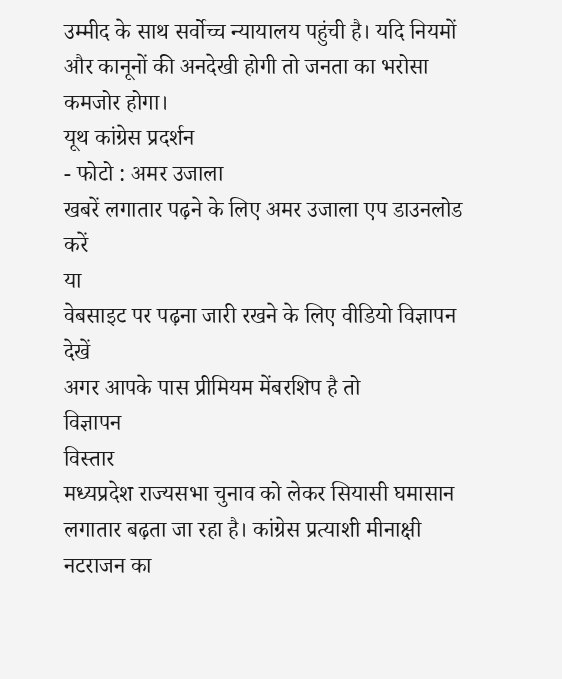उम्मीद के साथ सर्वोच्च न्यायालय पहुंची है। यदि नियमों और कानूनों की अनदेखी होगी तो जनता का भरोसा कमजोर होगा।
यूथ कांग्रेस प्रदर्शन
- फोटो : अमर उजाला
खबरें लगातार पढ़ने के लिए अमर उजाला एप डाउनलोड करें
या
वेबसाइट पर पढ़ना जारी रखने के लिए वीडियो विज्ञापन देखें
अगर आपके पास प्रीमियम मेंबरशिप है तो
विज्ञापन
विस्तार
मध्यप्रदेश राज्यसभा चुनाव को लेकर सियासी घमासान लगातार बढ़ता जा रहा है। कांग्रेस प्रत्याशी मीनाक्षी नटराजन का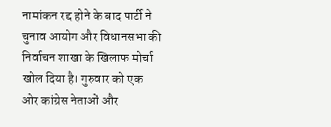नामांकन रद्द होने के बाद पार्टी ने चुनाव आयोग और विधानसभा की निर्वाचन शाखा के खिलाफ मोर्चा खोल दिया है। गुरुवार को एक ओर कांग्रेस नेताओं और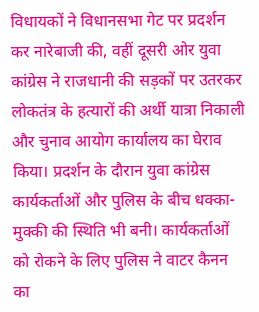विधायकों ने विधानसभा गेट पर प्रदर्शन कर नारेबाजी की, वहीं दूसरी ओर युवा कांग्रेस ने राजधानी की सड़कों पर उतरकर लोकतंत्र के हत्यारों की अर्थी यात्रा निकाली और चुनाव आयोग कार्यालय का घेराव किया। प्रदर्शन के दौरान युवा कांग्रेस कार्यकर्ताओं और पुलिस के बीच धक्का-मुक्की की स्थिति भी बनी। कार्यकर्ताओं को रोकने के लिए पुलिस ने वाटर कैनन का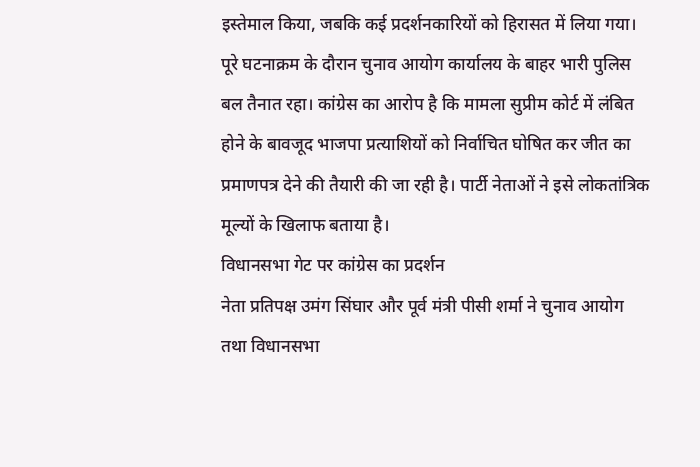इस्तेमाल किया, जबकि कई प्रदर्शनकारियों को हिरासत में लिया गया। पूरे घटनाक्रम के दौरान चुनाव आयोग कार्यालय के बाहर भारी पुलिस बल तैनात रहा। कांग्रेस का आरोप है कि मामला सुप्रीम कोर्ट में लंबित होने के बावजूद भाजपा प्रत्याशियों को निर्वाचित घोषित कर जीत का प्रमाणपत्र देने की तैयारी की जा रही है। पार्टी नेताओं ने इसे लोकतांत्रिक मूल्यों के खिलाफ बताया है।
विधानसभा गेट पर कांग्रेस का प्रदर्शन
नेता प्रतिपक्ष उमंग सिंघार और पूर्व मंत्री पीसी शर्मा ने चुनाव आयोग तथा विधानसभा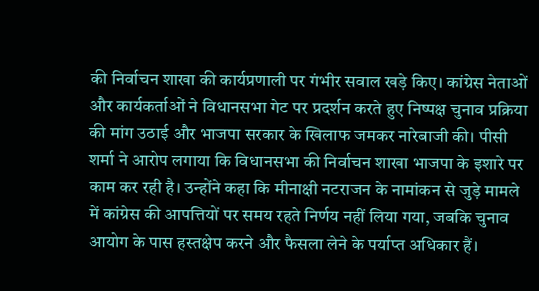की निर्वाचन शाखा की कार्यप्रणाली पर गंभीर सवाल खड़े किए। कांग्रेस नेताओं और कार्यकर्ताओं ने विधानसभा गेट पर प्रदर्शन करते हुए निष्पक्ष चुनाव प्रक्रिया की मांग उठाई और भाजपा सरकार के खिलाफ जमकर नारेबाजी की। पीसी शर्मा ने आरोप लगाया कि विधानसभा की निर्वाचन शाखा भाजपा के इशारे पर काम कर रही है। उन्होंने कहा कि मीनाक्षी नटराजन के नामांकन से जुड़े मामले में कांग्रेस की आपत्तियों पर समय रहते निर्णय नहीं लिया गया, जबकि चुनाव आयोग के पास हस्तक्षेप करने और फैसला लेने के पर्याप्त अधिकार हैं।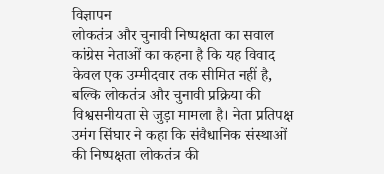विज्ञापन
लोकतंत्र और चुनावी निष्पक्षता का सवाल
कांग्रेस नेताओं का कहना है कि यह विवाद केवल एक उम्मीदवार तक सीमित नहीं है, बल्कि लोकतंत्र और चुनावी प्रक्रिया की विश्वसनीयता से जुड़ा मामला है। नेता प्रतिपक्ष उमंग सिंघार ने कहा कि संवैधानिक संस्थाओं की निष्पक्षता लोकतंत्र की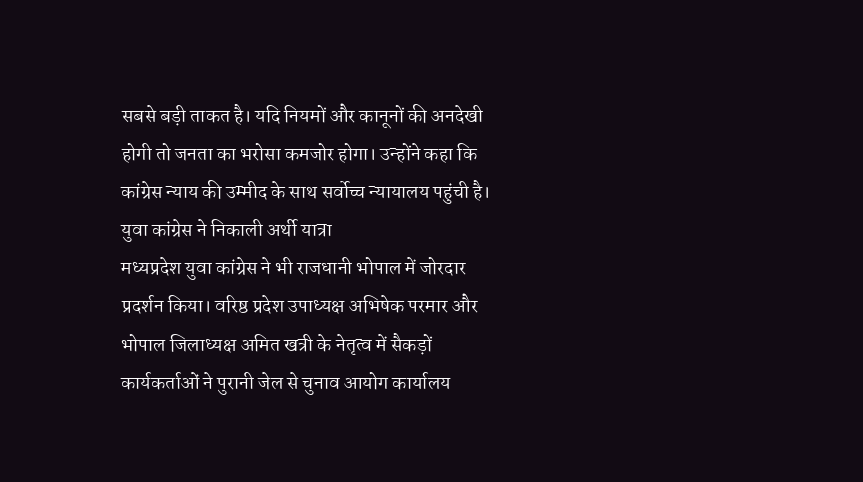सबसे बड़ी ताकत है। यदि नियमों और कानूनों की अनदेखी होगी तो जनता का भरोसा कमजोर होगा। उन्होंने कहा कि कांग्रेस न्याय की उम्मीद के साथ सर्वोच्च न्यायालय पहुंची है।
युवा कांग्रेस ने निकाली अर्थी यात्रा
मध्यप्रदेश युवा कांग्रेस ने भी राजधानी भोपाल में जोरदार प्रदर्शन किया। वरिष्ठ प्रदेश उपाध्यक्ष अभिषेक परमार और भोपाल जिलाध्यक्ष अमित खत्री के नेतृत्व में सैकड़ों कार्यकर्ताओं ने पुरानी जेल से चुनाव आयोग कार्यालय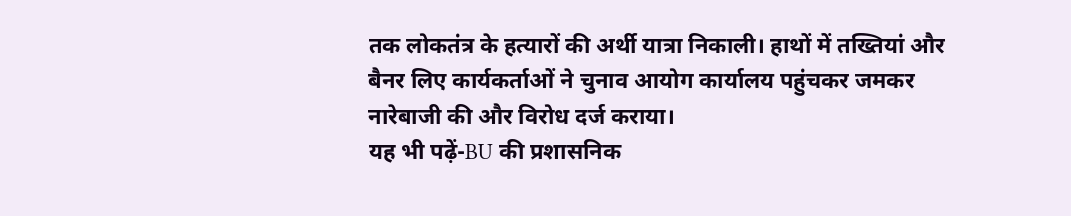तक लोकतंत्र के हत्यारों की अर्थी यात्रा निकाली। हाथों में तख्तियां और बैनर लिए कार्यकर्ताओं ने चुनाव आयोग कार्यालय पहुंचकर जमकर नारेबाजी की और विरोध दर्ज कराया।
यह भी पढ़ें-BU की प्रशासनिक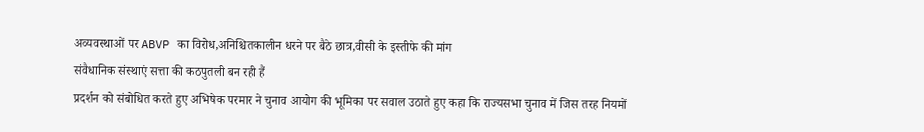अव्यवस्थाओं पर ABVP का विरोध,अनिश्चितकालीन धरने पर बैठे छात्र,वीसी के इस्तीफे की मांग
संवैधानिक संस्थाएं सत्ता की कठपुतली बन रही हैं
प्रदर्शन को संबोधित करते हुए अभिषेक परमार ने चुनाव आयोग की भूमिका पर सवाल उठाते हुए कहा कि राज्यसभा चुनाव में जिस तरह नियमों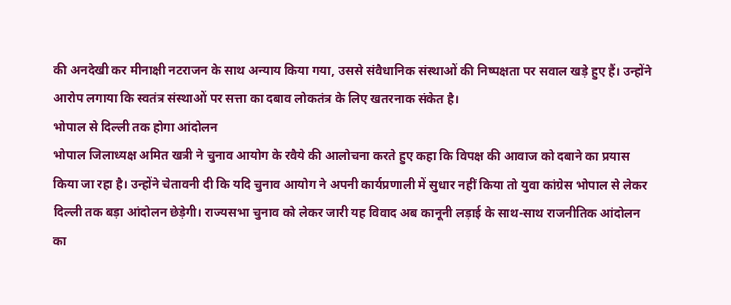की अनदेखी कर मीनाक्षी नटराजन के साथ अन्याय किया गया, उससे संवैधानिक संस्थाओं की निष्पक्षता पर सवाल खड़े हुए हैं। उन्होंने आरोप लगाया कि स्वतंत्र संस्थाओं पर सत्ता का दबाव लोकतंत्र के लिए खतरनाक संकेत है।
भोपाल से दिल्ली तक होगा आंदोलन
भोपाल जिलाध्यक्ष अमित खत्री ने चुनाव आयोग के रवैये की आलोचना करते हुए कहा कि विपक्ष की आवाज को दबाने का प्रयास किया जा रहा है। उन्होंने चेतावनी दी कि यदि चुनाव आयोग ने अपनी कार्यप्रणाली में सुधार नहीं किया तो युवा कांग्रेस भोपाल से लेकर दिल्ली तक बड़ा आंदोलन छेड़ेगी। राज्यसभा चुनाव को लेकर जारी यह विवाद अब कानूनी लड़ाई के साथ-साथ राजनीतिक आंदोलन का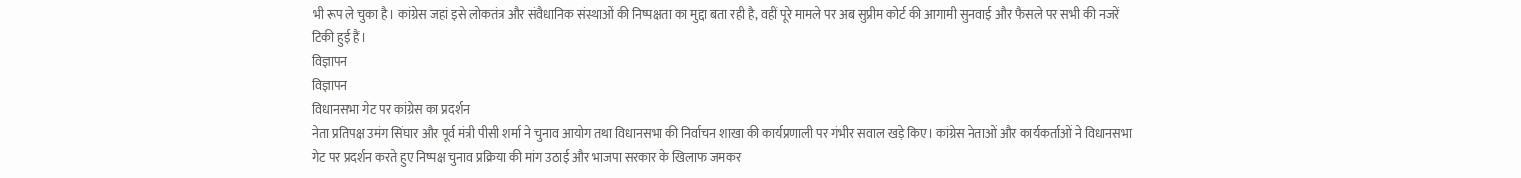भी रूप ले चुका है। कांग्रेस जहां इसे लोकतंत्र और संवैधानिक संस्थाओं की निष्पक्षता का मुद्दा बता रही है, वहीं पूरे मामले पर अब सुप्रीम कोर्ट की आगामी सुनवाई और फैसले पर सभी की नजरें टिकी हुई हैं।
विज्ञापन
विज्ञापन
विधानसभा गेट पर कांग्रेस का प्रदर्शन
नेता प्रतिपक्ष उमंग सिंघार और पूर्व मंत्री पीसी शर्मा ने चुनाव आयोग तथा विधानसभा की निर्वाचन शाखा की कार्यप्रणाली पर गंभीर सवाल खड़े किए। कांग्रेस नेताओं और कार्यकर्ताओं ने विधानसभा गेट पर प्रदर्शन करते हुए निष्पक्ष चुनाव प्रक्रिया की मांग उठाई और भाजपा सरकार के खिलाफ जमकर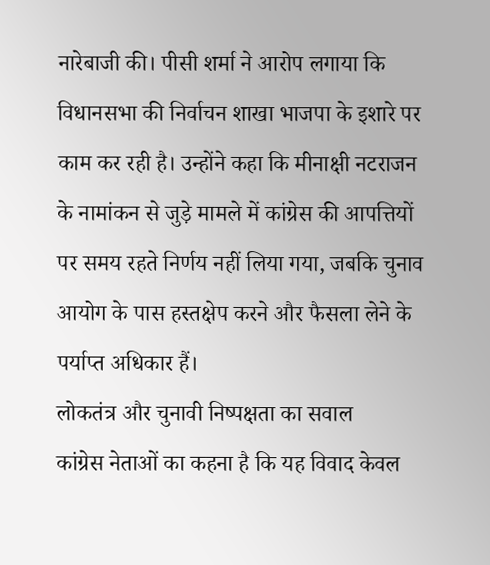नारेबाजी की। पीसी शर्मा ने आरोप लगाया कि विधानसभा की निर्वाचन शाखा भाजपा के इशारे पर काम कर रही है। उन्होंने कहा कि मीनाक्षी नटराजन के नामांकन से जुड़े मामले में कांग्रेस की आपत्तियों पर समय रहते निर्णय नहीं लिया गया, जबकि चुनाव आयोग के पास हस्तक्षेप करने और फैसला लेने के पर्याप्त अधिकार हैं।
लोकतंत्र और चुनावी निष्पक्षता का सवाल
कांग्रेस नेताओं का कहना है कि यह विवाद केवल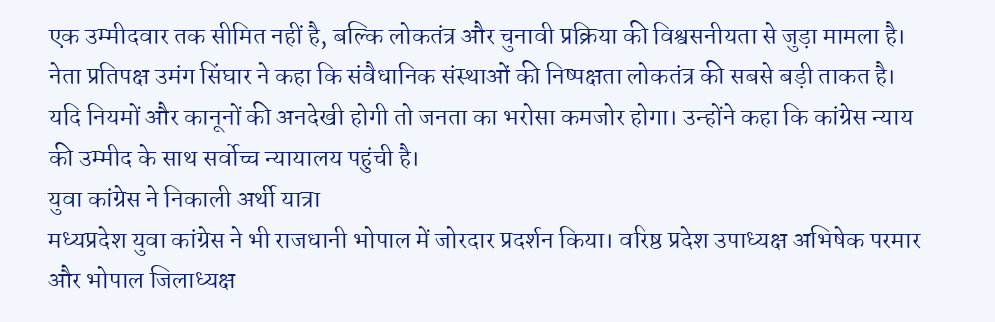एक उम्मीदवार तक सीमित नहीं है, बल्कि लोकतंत्र और चुनावी प्रक्रिया की विश्वसनीयता से जुड़ा मामला है। नेता प्रतिपक्ष उमंग सिंघार ने कहा कि संवैधानिक संस्थाओं की निष्पक्षता लोकतंत्र की सबसे बड़ी ताकत है। यदि नियमों और कानूनों की अनदेखी होगी तो जनता का भरोसा कमजोर होगा। उन्होंने कहा कि कांग्रेस न्याय की उम्मीद के साथ सर्वोच्च न्यायालय पहुंची है।
युवा कांग्रेस ने निकाली अर्थी यात्रा
मध्यप्रदेश युवा कांग्रेस ने भी राजधानी भोपाल में जोरदार प्रदर्शन किया। वरिष्ठ प्रदेश उपाध्यक्ष अभिषेक परमार और भोपाल जिलाध्यक्ष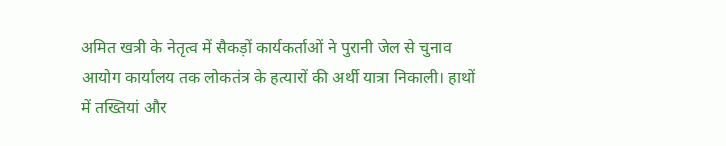अमित खत्री के नेतृत्व में सैकड़ों कार्यकर्ताओं ने पुरानी जेल से चुनाव आयोग कार्यालय तक लोकतंत्र के हत्यारों की अर्थी यात्रा निकाली। हाथों में तख्तियां और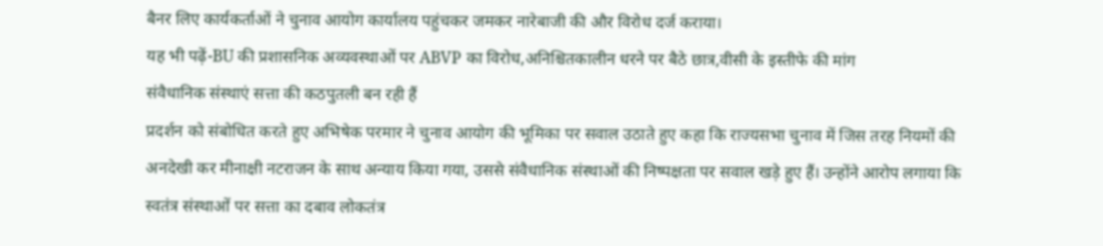बैनर लिए कार्यकर्ताओं ने चुनाव आयोग कार्यालय पहुंचकर जमकर नारेबाजी की और विरोध दर्ज कराया।
यह भी पढ़ें-BU की प्रशासनिक अव्यवस्थाओं पर ABVP का विरोध,अनिश्चितकालीन धरने पर बैठे छात्र,वीसी के इस्तीफे की मांग
संवैधानिक संस्थाएं सत्ता की कठपुतली बन रही हैं
प्रदर्शन को संबोधित करते हुए अभिषेक परमार ने चुनाव आयोग की भूमिका पर सवाल उठाते हुए कहा कि राज्यसभा चुनाव में जिस तरह नियमों की अनदेखी कर मीनाक्षी नटराजन के साथ अन्याय किया गया, उससे संवैधानिक संस्थाओं की निष्पक्षता पर सवाल खड़े हुए हैं। उन्होंने आरोप लगाया कि स्वतंत्र संस्थाओं पर सत्ता का दबाव लोकतंत्र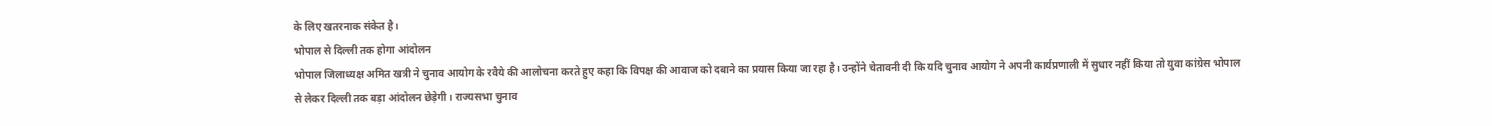के लिए खतरनाक संकेत है।
भोपाल से दिल्ली तक होगा आंदोलन
भोपाल जिलाध्यक्ष अमित खत्री ने चुनाव आयोग के रवैये की आलोचना करते हुए कहा कि विपक्ष की आवाज को दबाने का प्रयास किया जा रहा है। उन्होंने चेतावनी दी कि यदि चुनाव आयोग ने अपनी कार्यप्रणाली में सुधार नहीं किया तो युवा कांग्रेस भोपाल से लेकर दिल्ली तक बड़ा आंदोलन छेड़ेगी। राज्यसभा चुनाव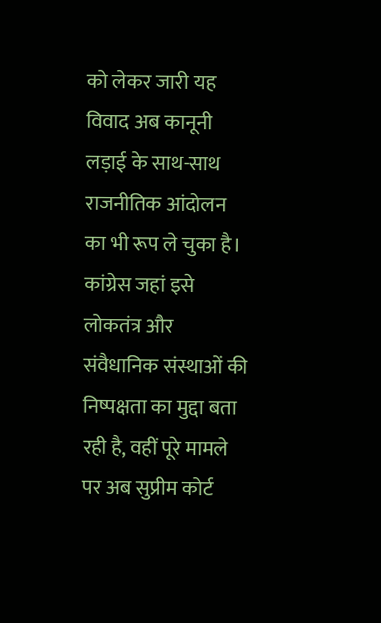को लेकर जारी यह विवाद अब कानूनी लड़ाई के साथ-साथ राजनीतिक आंदोलन का भी रूप ले चुका है। कांग्रेस जहां इसे लोकतंत्र और संवैधानिक संस्थाओं की निष्पक्षता का मुद्दा बता रही है, वहीं पूरे मामले पर अब सुप्रीम कोर्ट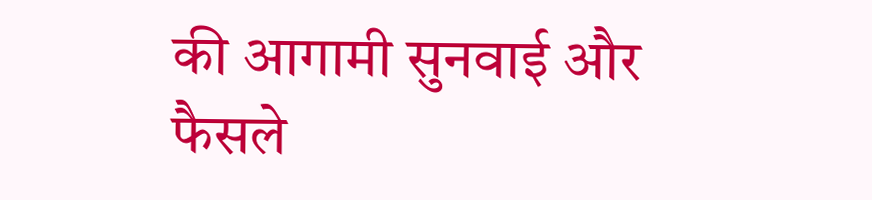की आगामी सुनवाई और फैसले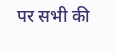पर सभी की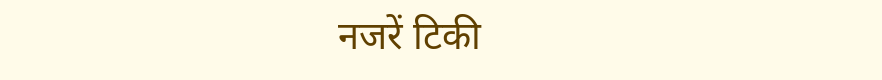नजरें टिकी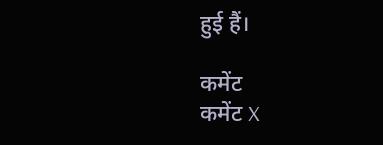हुई हैं।

कमेंट
कमेंट X